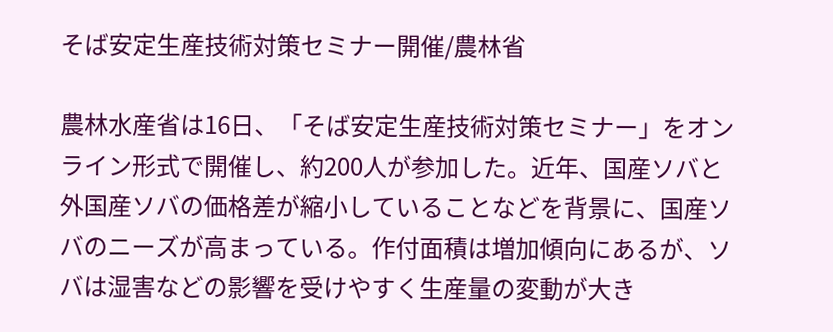そば安定生産技術対策セミナー開催/農林省

農林水産省は16日、「そば安定生産技術対策セミナー」をオンライン形式で開催し、約200人が参加した。近年、国産ソバと外国産ソバの価格差が縮小していることなどを背景に、国産ソバのニーズが高まっている。作付面積は増加傾向にあるが、ソバは湿害などの影響を受けやすく生産量の変動が大き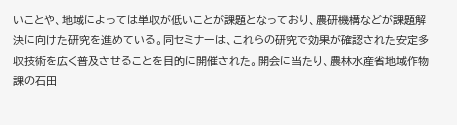いことや、地域によっては単収が低いことが課題となっており、農研機構などが課題解決に向けた研究を進めている。同セミナーは、これらの研究で効果が確認された安定多収技術を広く普及させることを目的に開催された。開会に当たり、農林水産省地域作物課の石田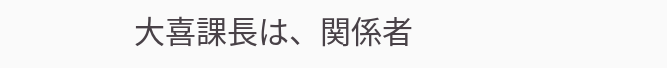大喜課長は、関係者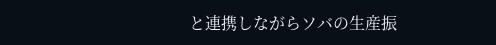と連携しながらソバの生産振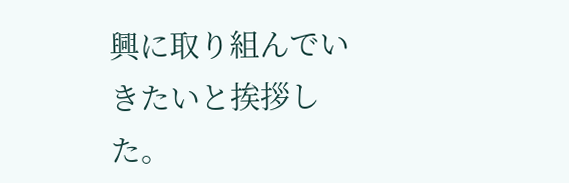興に取り組んでいきたいと挨拶した。